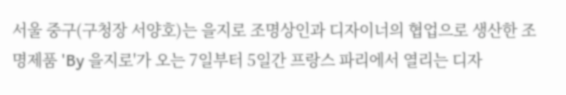서울 중구(구청장 서양호)는 을지로 조명상인과 디자이너의 협업으로 생산한 조명제품 'By 을지로'가 오는 7일부터 5일간 프랑스 파리에서 열리는 디자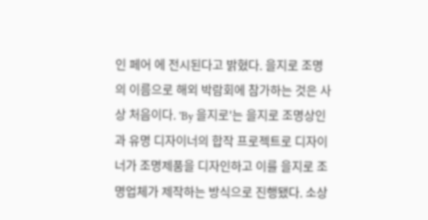인 페어 에 전시된다고 밝혔다. 을지로 조명의 이름으로 해외 박람회에 참가하는 것은 사상 처음이다. 'By 을지로'는 을지로 조명상인과 유명 디자이너의 합작 프로젝트로 디자이너가 조명제품을 디자인하고 이를 을지로 조명업체가 제작하는 방식으로 진행됐다. 소상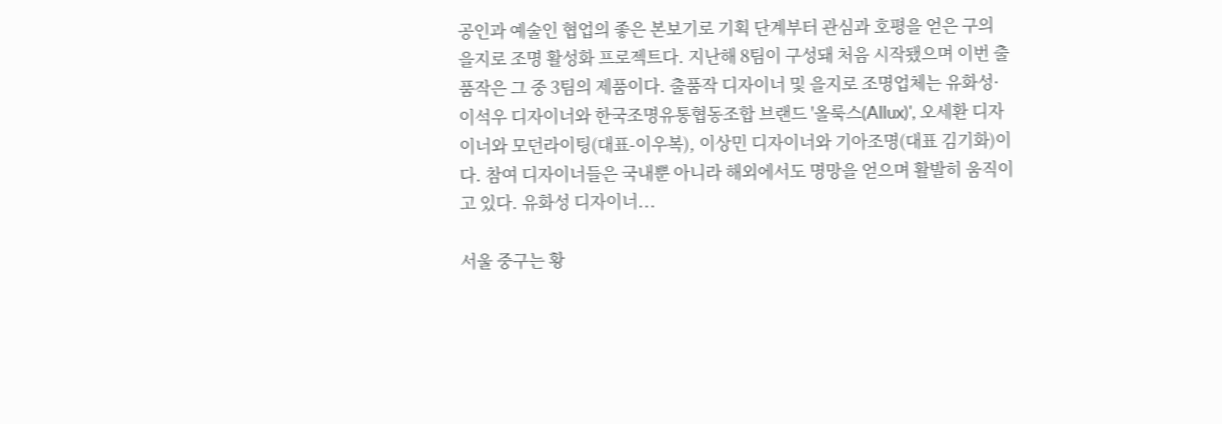공인과 예술인 협업의 좋은 본보기로 기획 단계부터 관심과 호평을 얻은 구의 을지로 조명 활성화 프로젝트다. 지난해 8팀이 구성돼 처음 시작됐으며 이번 출품작은 그 중 3팀의 제품이다. 출품작 디자이너 및 을지로 조명업체는 유화성·이석우 디자이너와 한국조명유통협동조합 브랜드 '올룩스(Allux)', 오세환 디자이너와 모던라이팅(대표-이우복), 이상민 디자이너와 기아조명(대표 김기화)이다. 참여 디자이너들은 국내뿐 아니라 해외에서도 명망을 얻으며 활발히 움직이고 있다. 유화성 디자이너...

서울 중구는 황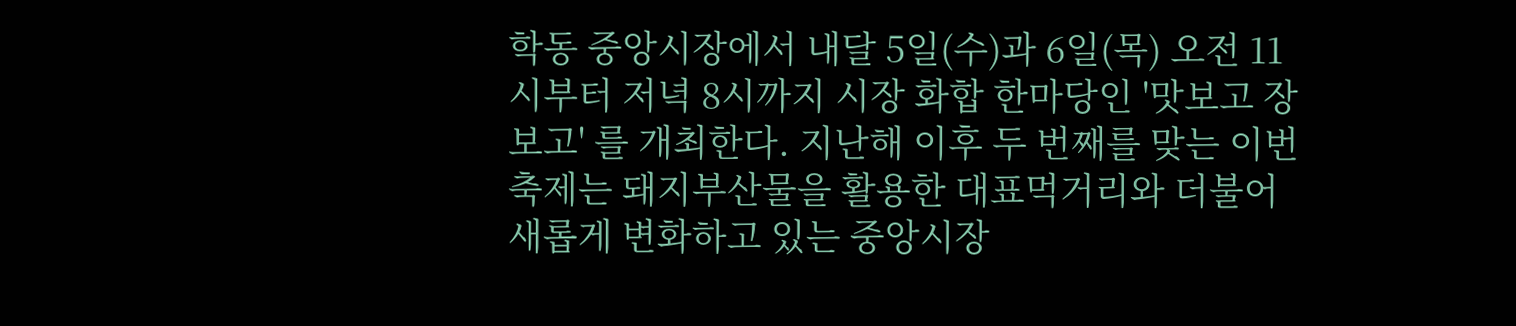학동 중앙시장에서 내달 5일(수)과 6일(목) 오전 11시부터 저녁 8시까지 시장 화합 한마당인 '맛보고 장보고' 를 개최한다. 지난해 이후 두 번째를 맞는 이번 축제는 돼지부산물을 활용한 대표먹거리와 더불어 새롭게 변화하고 있는 중앙시장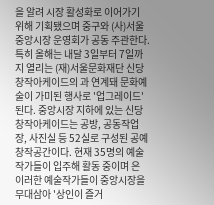을 알려 시장 활성화로 이어가기 위해 기획됐으며 중구와 (사)서울중앙시장 운영회가 공동 주관한다. 특히 올해는 내달 3일부터 7일까지 열리는 (재)서울문화재단 신당창작아케이드의 과 연계돼 문화예술이 가미된 행사로 '업그레이드'된다. 중앙시장 지하에 있는 신당창작아케이드는 공방, 공동작업장, 사진실 등 52실로 구성된 공예 창작공간이다. 현재 35명의 예술작가들이 입주해 활동 중이며 은 이러한 예술작가들이 중앙시장을 무대삼아 '상인이 즐거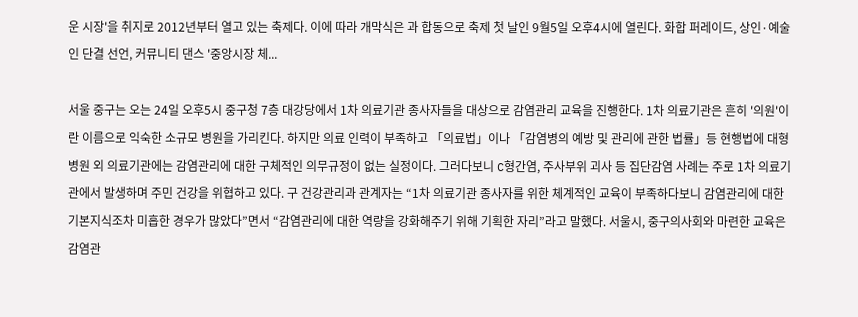운 시장'을 취지로 2012년부터 열고 있는 축제다. 이에 따라 개막식은 과 합동으로 축제 첫 날인 9월5일 오후4시에 열린다. 화합 퍼레이드, 상인·예술인 단결 선언, 커뮤니티 댄스 '중앙시장 체...

서울 중구는 오는 24일 오후5시 중구청 7층 대강당에서 1차 의료기관 종사자들을 대상으로 감염관리 교육을 진행한다. 1차 의료기관은 흔히 '의원'이란 이름으로 익숙한 소규모 병원을 가리킨다. 하지만 의료 인력이 부족하고 「의료법」이나 「감염병의 예방 및 관리에 관한 법률」등 현행법에 대형병원 외 의료기관에는 감염관리에 대한 구체적인 의무규정이 없는 실정이다. 그러다보니 C형간염, 주사부위 괴사 등 집단감염 사례는 주로 1차 의료기관에서 발생하며 주민 건강을 위협하고 있다. 구 건강관리과 관계자는 “1차 의료기관 종사자를 위한 체계적인 교육이 부족하다보니 감염관리에 대한 기본지식조차 미흡한 경우가 많았다”면서 “감염관리에 대한 역량을 강화해주기 위해 기획한 자리”라고 말했다. 서울시, 중구의사회와 마련한 교육은 감염관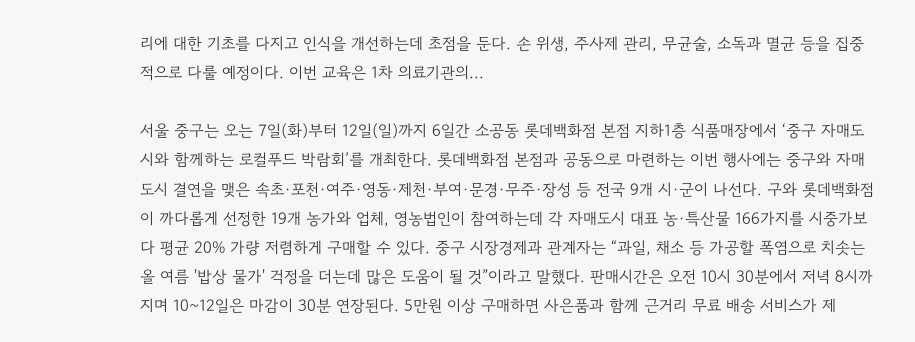리에 대한 기초를 다지고 인식을 개선하는데 초점을 둔다. 손 위생, 주사제 관리, 무균술, 소독과 멸균 등을 집중적으로 다룰 예정이다. 이번 교육은 1차 의료기관의...

서울 중구는 오는 7일(화)부터 12일(일)까지 6일간 소공동 롯데백화점 본점 지하1층 식품매장에서 ‘중구 자매도시와 함께하는 로컬푸드 박람회’를 개최한다. 롯데백화점 본점과 공동으로 마련하는 이번 행사에는 중구와 자매도시 결연을 맺은 속초·포천·여주·영동·제천·부여·문경·무주·장성 등 전국 9개 시·군이 나선다. 구와 롯데백화점이 까다롭게 선정한 19개 농가와 업체, 영농법인이 참여하는데 각 자매도시 대표 농·특산물 166가지를 시중가보다 평균 20% 가량 저렴하게 구매할 수 있다. 중구 시장경제과 관계자는 “과일, 채소 등 가공할 폭염으로 치솟는 올 여름 '밥상 물가' 걱정을 더는데 많은 도움이 될 것”이라고 말했다. 판매시간은 오전 10시 30분에서 저녁 8시까지며 10~12일은 마감이 30분 연장된다. 5만원 이상 구매하면 사은품과 함께 근거리 무료 배송 서비스가 제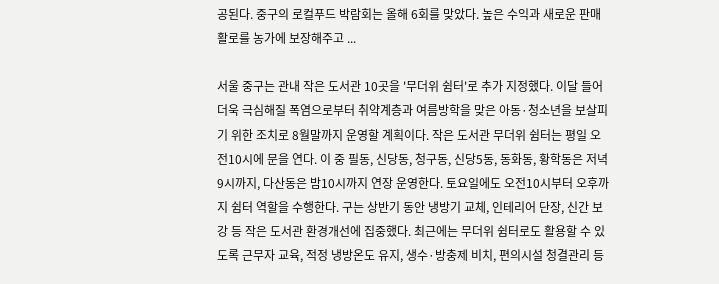공된다. 중구의 로컬푸드 박람회는 올해 6회를 맞았다. 높은 수익과 새로운 판매 활로를 농가에 보장해주고 ...

서울 중구는 관내 작은 도서관 10곳을 '무더위 쉼터'로 추가 지정했다. 이달 들어 더욱 극심해질 폭염으로부터 취약계층과 여름방학을 맞은 아동·청소년을 보살피기 위한 조치로 8월말까지 운영할 계획이다. 작은 도서관 무더위 쉼터는 평일 오전10시에 문을 연다. 이 중 필동, 신당동, 청구동, 신당5동, 동화동, 황학동은 저녁9시까지, 다산동은 밤10시까지 연장 운영한다. 토요일에도 오전10시부터 오후까지 쉼터 역할을 수행한다. 구는 상반기 동안 냉방기 교체, 인테리어 단장, 신간 보강 등 작은 도서관 환경개선에 집중했다. 최근에는 무더위 쉼터로도 활용할 수 있도록 근무자 교육, 적정 냉방온도 유지, 생수·방충제 비치, 편의시설 청결관리 등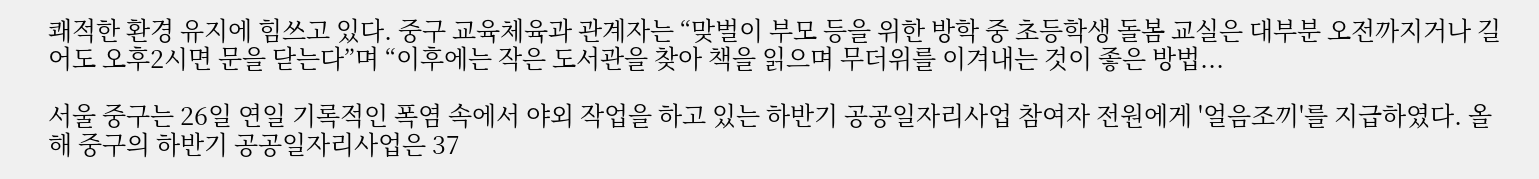쾌적한 환경 유지에 힘쓰고 있다. 중구 교육체육과 관계자는 “맞벌이 부모 등을 위한 방학 중 초등학생 돌봄 교실은 대부분 오전까지거나 길어도 오후2시면 문을 닫는다”며 “이후에는 작은 도서관을 찾아 책을 읽으며 무더위를 이겨내는 것이 좋은 방법...

서울 중구는 26일 연일 기록적인 폭염 속에서 야외 작업을 하고 있는 하반기 공공일자리사업 참여자 전원에게 '얼음조끼'를 지급하였다. 올해 중구의 하반기 공공일자리사업은 37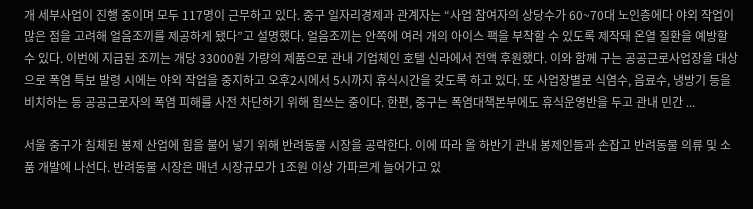개 세부사업이 진행 중이며 모두 117명이 근무하고 있다. 중구 일자리경제과 관계자는 “사업 참여자의 상당수가 60~70대 노인층에다 야외 작업이 많은 점을 고려해 얼음조끼를 제공하게 됐다”고 설명했다. 얼음조끼는 안쪽에 여러 개의 아이스 팩을 부착할 수 있도록 제작돼 온열 질환을 예방할 수 있다. 이번에 지급된 조끼는 개당 33000원 가량의 제품으로 관내 기업체인 호텔 신라에서 전액 후원했다. 이와 함께 구는 공공근로사업장을 대상으로 폭염 특보 발령 시에는 야외 작업을 중지하고 오후2시에서 5시까지 휴식시간을 갖도록 하고 있다. 또 사업장별로 식염수, 음료수, 냉방기 등을 비치하는 등 공공근로자의 폭염 피해를 사전 차단하기 위해 힘쓰는 중이다. 한편, 중구는 폭염대책본부에도 휴식운영반을 두고 관내 민간 ...

서울 중구가 침체된 봉제 산업에 힘을 불어 넣기 위해 반려동물 시장을 공략한다. 이에 따라 올 하반기 관내 봉제인들과 손잡고 반려동물 의류 및 소품 개발에 나선다. 반려동물 시장은 매년 시장규모가 1조원 이상 가파르게 늘어가고 있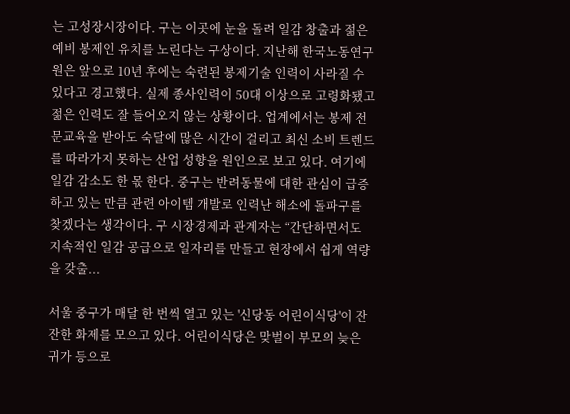는 고성장시장이다. 구는 이곳에 눈을 돌려 일감 창출과 젊은 예비 봉제인 유치를 노린다는 구상이다. 지난해 한국노동연구원은 앞으로 10년 후에는 숙련된 봉제기술 인력이 사라질 수 있다고 경고했다. 실제 종사인력이 50대 이상으로 고령화됐고 젊은 인력도 잘 들어오지 않는 상황이다. 업계에서는 봉제 전문교육을 받아도 숙달에 많은 시간이 걸리고 최신 소비 트렌드를 따라가지 못하는 산업 성향을 원인으로 보고 있다. 여기에 일감 감소도 한 몫 한다. 중구는 반려동물에 대한 관심이 급증하고 있는 만큼 관련 아이템 개발로 인력난 해소에 돌파구를 찾겠다는 생각이다. 구 시장경제과 관계자는 “간단하면서도 지속적인 일감 공급으로 일자리를 만들고 현장에서 쉽게 역량을 갖출...

서울 중구가 매달 한 번씩 열고 있는 '신당동 어린이식당'이 잔잔한 화제를 모으고 있다. 어린이식당은 맞벌이 부모의 늦은 귀가 등으로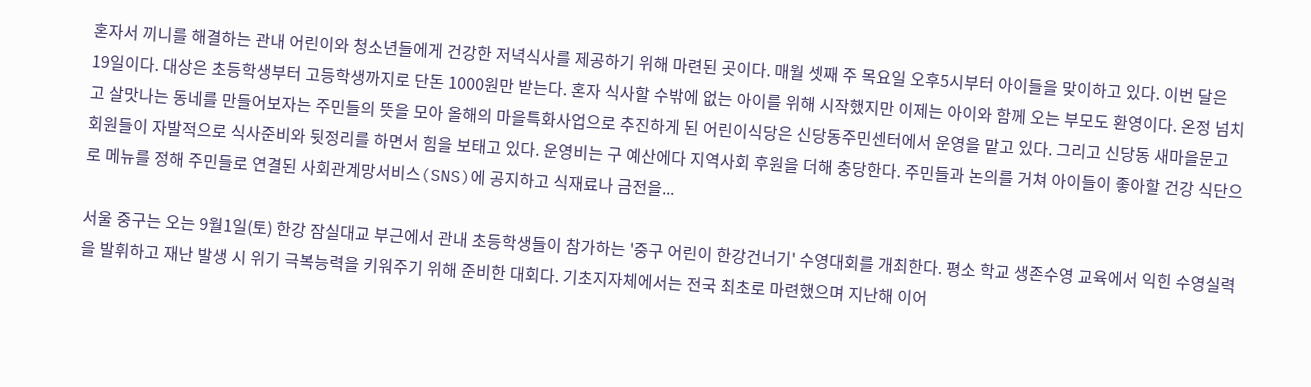혼자서 끼니를 해결하는 관내 어린이와 청소년들에게 건강한 저녁식사를 제공하기 위해 마련된 곳이다. 매월 셋째 주 목요일 오후5시부터 아이들을 맞이하고 있다. 이번 달은 19일이다. 대상은 초등학생부터 고등학생까지로 단돈 1000원만 받는다. 혼자 식사할 수밖에 없는 아이를 위해 시작했지만 이제는 아이와 함께 오는 부모도 환영이다. 온정 넘치고 살맛나는 동네를 만들어보자는 주민들의 뜻을 모아 올해의 마을특화사업으로 추진하게 된 어린이식당은 신당동주민센터에서 운영을 맡고 있다. 그리고 신당동 새마을문고 회원들이 자발적으로 식사준비와 뒷정리를 하면서 힘을 보태고 있다. 운영비는 구 예산에다 지역사회 후원을 더해 충당한다. 주민들과 논의를 거쳐 아이들이 좋아할 건강 식단으로 메뉴를 정해 주민들로 연결된 사회관계망서비스(SNS)에 공지하고 식재료나 금전을...

서울 중구는 오는 9월1일(토) 한강 잠실대교 부근에서 관내 초등학생들이 참가하는 '중구 어린이 한강건너기' 수영대회를 개최한다. 평소 학교 생존수영 교육에서 익힌 수영실력을 발휘하고 재난 발생 시 위기 극복능력을 키워주기 위해 준비한 대회다. 기초지자체에서는 전국 최초로 마련했으며 지난해 이어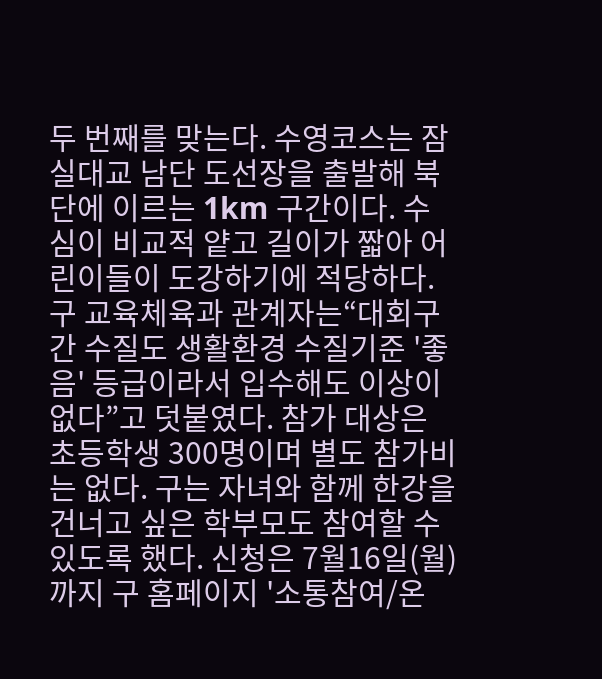두 번째를 맞는다. 수영코스는 잠실대교 남단 도선장을 출발해 북단에 이르는 1km 구간이다. 수심이 비교적 얕고 길이가 짧아 어린이들이 도강하기에 적당하다. 구 교육체육과 관계자는“대회구간 수질도 생활환경 수질기준 '좋음' 등급이라서 입수해도 이상이 없다”고 덧붙였다. 참가 대상은 초등학생 300명이며 별도 참가비는 없다. 구는 자녀와 함께 한강을 건너고 싶은 학부모도 참여할 수 있도록 했다. 신청은 7월16일(월)까지 구 홈페이지 '소통참여/온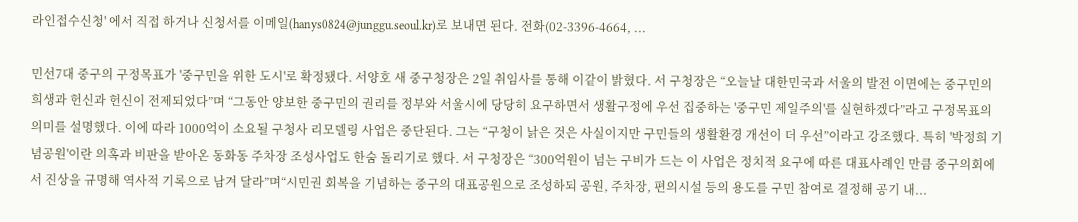라인접수신청' 에서 직접 하거나 신청서를 이메일(hanys0824@junggu.seoul.kr)로 보내면 된다. 전화(02-3396-4664, ...

민선7대 중구의 구정목표가 '중구민을 위한 도시'로 확정됐다. 서양호 새 중구청장은 2일 취임사를 통해 이같이 밝혔다. 서 구청장은 “오늘날 대한민국과 서울의 발전 이면에는 중구민의 희생과 헌신과 헌신이 전제되었다”며 “그동안 양보한 중구민의 권리를 정부와 서울시에 당당히 요구하면서 생활구정에 우선 집중하는 '중구민 제일주의'를 실현하겠다”라고 구정목표의 의미를 설명했다. 이에 따라 1000억이 소요될 구청사 리모델링 사업은 중단된다. 그는 “구청이 낡은 것은 사실이지만 구민들의 생활환경 개선이 더 우선”이라고 강조했다. 특히 '박정희 기념공원'이란 의혹과 비판을 받아온 동화동 주차장 조성사업도 한숨 돌리기로 했다. 서 구청장은 “300억원이 넘는 구비가 드는 이 사업은 정치적 요구에 따른 대표사례인 만큼 중구의회에서 진상을 규명해 역사적 기록으로 남겨 달라”며“시민권 회복을 기념하는 중구의 대표공원으로 조성하되 공원, 주차장, 편의시설 등의 용도를 구민 참여로 결정해 공기 내...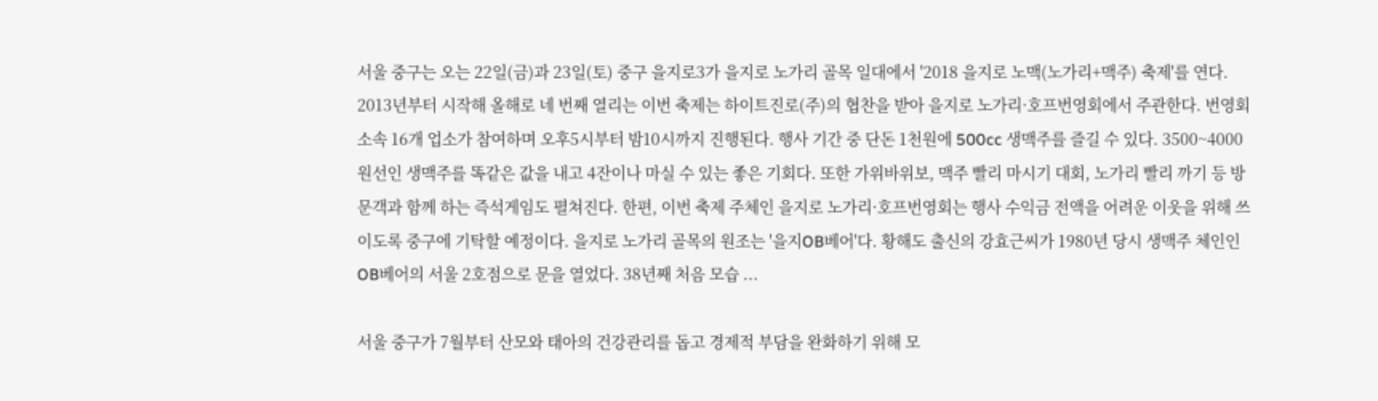서울 중구는 오는 22일(금)과 23일(토) 중구 을지로3가 을지로 노가리 골목 일대에서 '2018 을지로 노맥(노가리+맥주) 축제'를 연다. 2013년부터 시작해 올해로 네 번째 열리는 이번 축제는 하이트진로(주)의 협찬을 받아 을지로 노가리·호프번영회에서 주관한다. 번영회 소속 16개 업소가 참여하며 오후5시부터 밤10시까지 진행된다. 행사 기간 중 단돈 1천원에 500cc 생맥주를 즐길 수 있다. 3500~4000원선인 생맥주를 똑같은 값을 내고 4잔이나 마실 수 있는 좋은 기회다. 또한 가위바위보, 맥주 빨리 마시기 대회, 노가리 빨리 까기 등 방문객과 함께 하는 즉석게임도 펼쳐진다. 한편, 이번 축제 주체인 을지로 노가리·호프번영회는 행사 수익금 전액을 어려운 이웃을 위해 쓰이도록 중구에 기탁할 예정이다. 을지로 노가리 골목의 원조는 '을지OB베어'다. 황해도 출신의 강효근씨가 1980년 당시 생맥주 체인인 OB베어의 서울 2호점으로 문을 열었다. 38년째 처음 모습 ...

서울 중구가 7월부터 산모와 태아의 건강관리를 돕고 경제적 부담을 완화하기 위해 모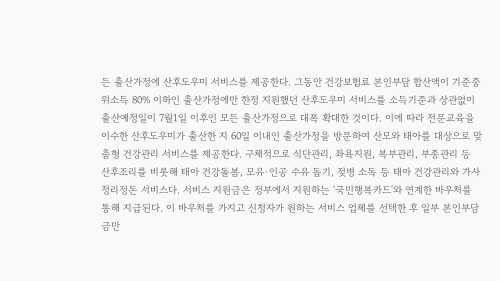든 출산가정에 산후도우미 서비스를 제공한다. 그동안 건강보험료 본인부담 합산액이 기준중위소득 80% 이하인 출산가정에만 한정 지원했던 산후도우미 서비스를 소득기준과 상관없이 출산예정일이 7월1일 이후인 모든 출산가정으로 대폭 확대한 것이다. 이에 따라 전문교육을 이수한 산후도우미가 출산한 지 60일 이내인 출산가정을 방문하여 산모와 태아를 대상으로 맞춤형 건강관리 서비스를 제공한다. 구체적으로 식단관리, 좌욕지원, 복부관리, 부종관리 등 산후조리를 비롯해 태아 건강돌봄, 모유·인공 수유 돕기, 젖병 소독 등 태아 건강관리와 가사 정리정돈 서비스다. 서비스 지원금은 정부에서 지원하는 '국민행복카드'와 연계한 바우처를 통해 지급된다. 이 바우처를 가지고 신청자가 원하는 서비스 업체를 선택한 후 일부 본인부담금만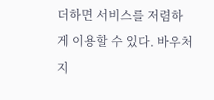더하면 서비스를 저렴하게 이용할 수 있다. 바우처 지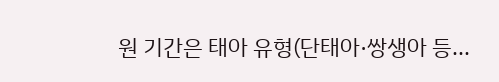원 기간은 태아 유형(단태아·쌍생아 등...